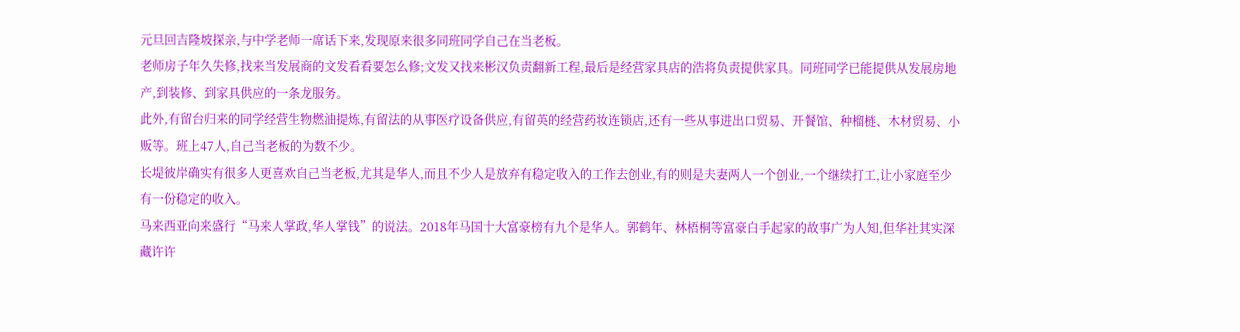元旦回吉隆坡探亲,与中学老师一席话下来,发现原来很多同班同学自己在当老板。
老师房子年久失修,找来当发展商的文发看看要怎么修;文发又找来彬汉负责翻新工程,最后是经营家具店的浩将负责提供家具。同班同学已能提供从发展房地产,到装修、到家具供应的一条龙服务。
此外,有留台归来的同学经营生物燃油提炼,有留法的从事医疗设备供应,有留英的经营药妆连锁店,还有一些从事进出口贸易、开餐馆、种榴梿、木材贸易、小贩等。班上47人,自己当老板的为数不少。
长堤彼岸确实有很多人更喜欢自己当老板,尤其是华人,而且不少人是放弃有稳定收入的工作去创业,有的则是夫妻两人一个创业,一个继续打工,让小家庭至少有一份稳定的收入。
马来西亚向来盛行“马来人掌政,华人掌钱”的说法。2018年马国十大富豪榜有九个是华人。郭鹤年、林梧桐等富豪白手起家的故事广为人知,但华社其实深藏许许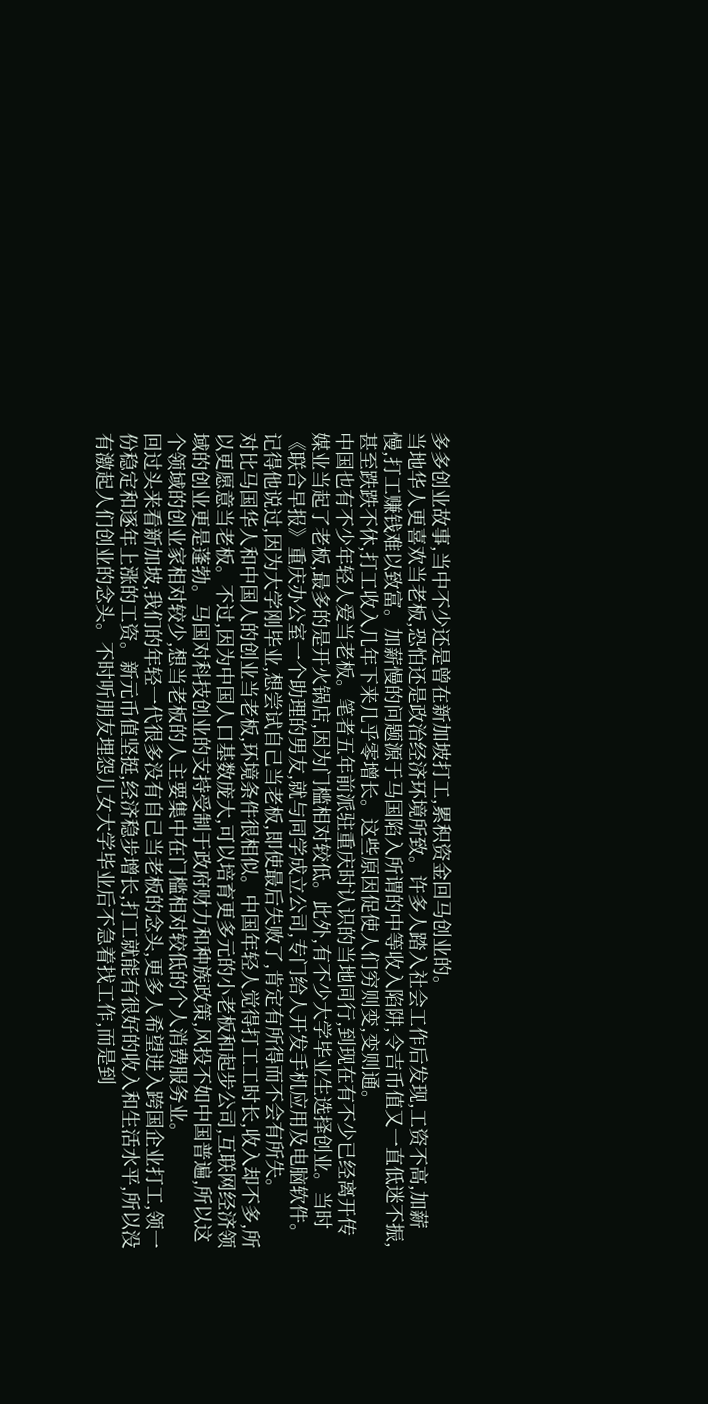多多创业故事,当中不少还是曾在新加坡打工,累积资金回马创业的。
当地华人更喜欢当老板,恐怕还是政治经济环境所致。许多人踏入社会工作后发现,工资不高,加薪慢,打工赚钱难以致富。加薪慢的问题源于马国陷入所谓的中等收入陷阱,令吉币值又一直低迷不振,甚至跌跌不休,打工收入几年下来几乎零增长。这些原因促使人们穷则变,变则通。
中国也有不少年轻人爱当老板。笔者五年前派驻重庆时认识的当地同行,到现在有不少已经离开传媒业当起了老板,最多的是开火锅店,因为门槛相对较低。此外,有不少大学毕业生选择创业。当时《联合早报》重庆办公室一个助理的男友,就与同学成立公司,专门给人开发手机应用及电脑软件。记得他说过,因为大学刚毕业,想尝试自己当老板,即使最后失败了,肯定有所得而不会有所失。
对比马国华人和中国人的创业当老板,环境条件很相似。中国年轻人觉得打工工时长,收入却不多,所以更愿意当老板。不过,因为中国人口基数庞大,可以培育更多元的小老板和起步公司,互联网经济领域的创业更是蓬勃。马国对科技创业的支持受制于政府财力和种族政策,风投不如中国普遍,所以这个领域的创业家相对较少,想当老板的人主要集中在门槛相对较低的个人消费服务业。
回过头来看新加坡,我们的年轻一代很多没有自己当老板的念头,更多人希望进入跨国企业打工,领一份稳定和逐年上涨的工资。新元币值坚挺,经济稳步增长,打工就能有很好的收入和生活水平,所以没有激起人们创业的念头。不时听朋友埋怨儿女大学毕业后不急着找工作,而是到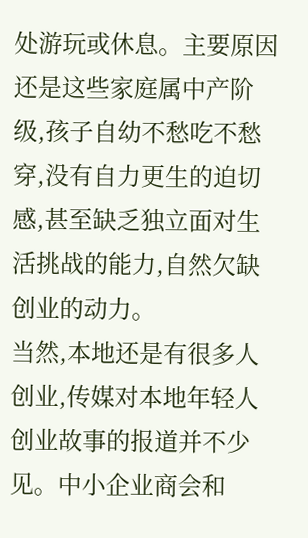处游玩或休息。主要原因还是这些家庭属中产阶级,孩子自幼不愁吃不愁穿,没有自力更生的迫切感,甚至缺乏独立面对生活挑战的能力,自然欠缺创业的动力。
当然,本地还是有很多人创业,传媒对本地年轻人创业故事的报道并不少见。中小企业商会和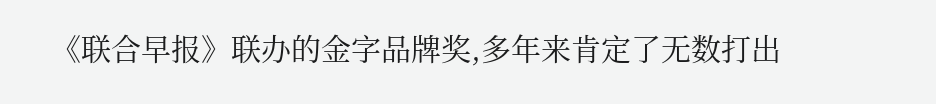《联合早报》联办的金字品牌奖,多年来肯定了无数打出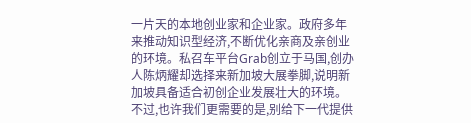一片天的本地创业家和企业家。政府多年来推动知识型经济,不断优化亲商及亲创业的环境。私召车平台Grab创立于马国,创办人陈炳耀却选择来新加坡大展拳脚,说明新加坡具备适合初创企业发展壮大的环境。
不过,也许我们更需要的是,别给下一代提供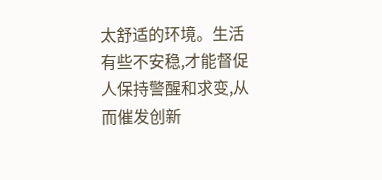太舒适的环境。生活有些不安稳,才能督促人保持警醒和求变,从而催发创新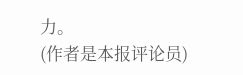力。
(作者是本报评论员)